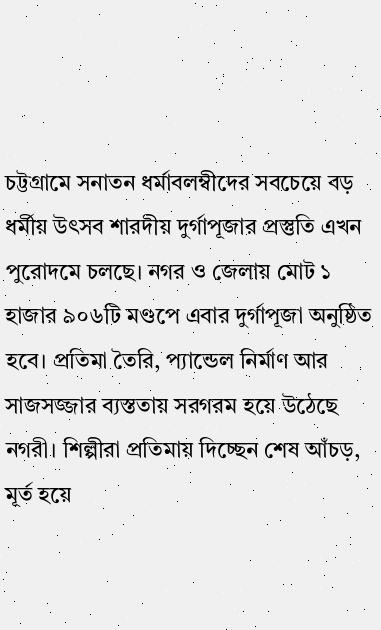চট্টগ্রামে সনাতন ধর্মাবলম্বীদের সবচেয়ে বড় ধর্মীয় উৎসব শারদীয় দুর্গাপূজার প্রস্তুতি এখন পুরোদমে চলছে। নগর ও জেলায় মোট ১ হাজার ৯০৬টি মণ্ডপে এবার দুর্গাপূজা অনুষ্ঠিত হবে। প্রতিমা তৈরি, প্যান্ডেল নির্মাণ আর সাজসজ্জার ব্যস্ততায় সরগরম হয়ে উঠেছে নগরী। শিল্পীরা প্রতিমায় দিচ্ছেন শেষ আঁচড়, মূর্ত হয়ে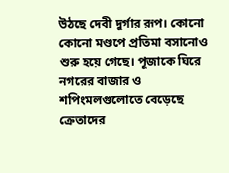উঠছে দেবী দুর্গার রূপ। কোনো কোনো মণ্ডপে প্রতিমা বসানোও শুরু হয়ে গেছে। পূজাকে ঘিরে নগরের বাজার ও শপিংমলগুলোতে বেড়েছে ক্রেতাদের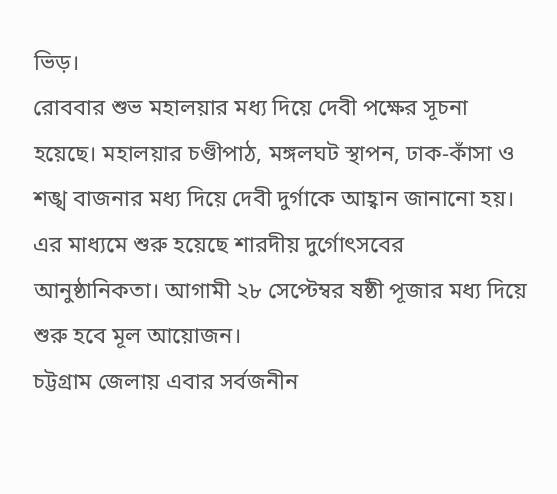ভিড়।
রোববার শুভ মহালয়ার মধ্য দিয়ে দেবী পক্ষের সূচনা হয়েছে। মহালয়ার চণ্ডীপাঠ, মঙ্গলঘট স্থাপন, ঢাক-কাঁসা ও শঙ্খ বাজনার মধ্য দিয়ে দেবী দুর্গাকে আহ্বান জানানো হয়। এর মাধ্যমে শুরু হয়েছে শারদীয় দুর্গোৎসবের আনুষ্ঠানিকতা। আগামী ২৮ সেপ্টেম্বর ষষ্ঠী পূজার মধ্য দিয়ে শুরু হবে মূল আয়োজন।
চট্টগ্রাম জেলায় এবার সর্বজনীন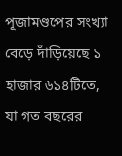পূজামণ্ডপের সংখ্যা বেড়ে দাঁড়িয়েছে ১ হাজার ৬১৪টিতে, যা গত বছরের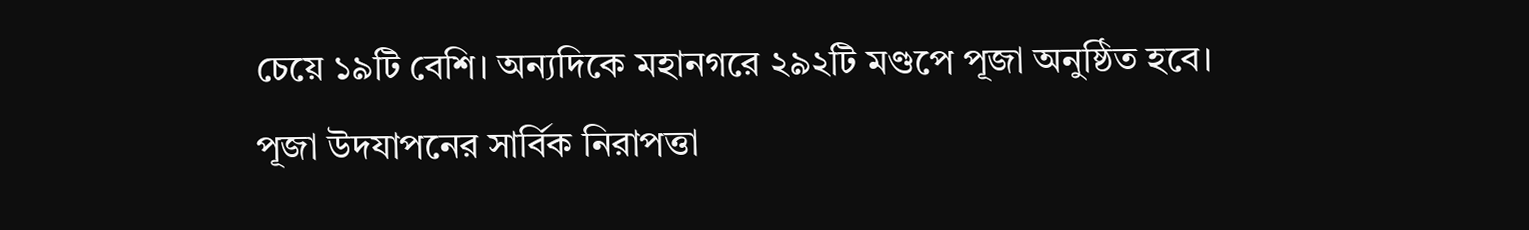চেয়ে ১৯টি বেশি। অন্যদিকে মহানগরে ২৯২টি মণ্ডপে পূজা অনুষ্ঠিত হবে। পূজা উদযাপনের সার্বিক নিরাপত্তা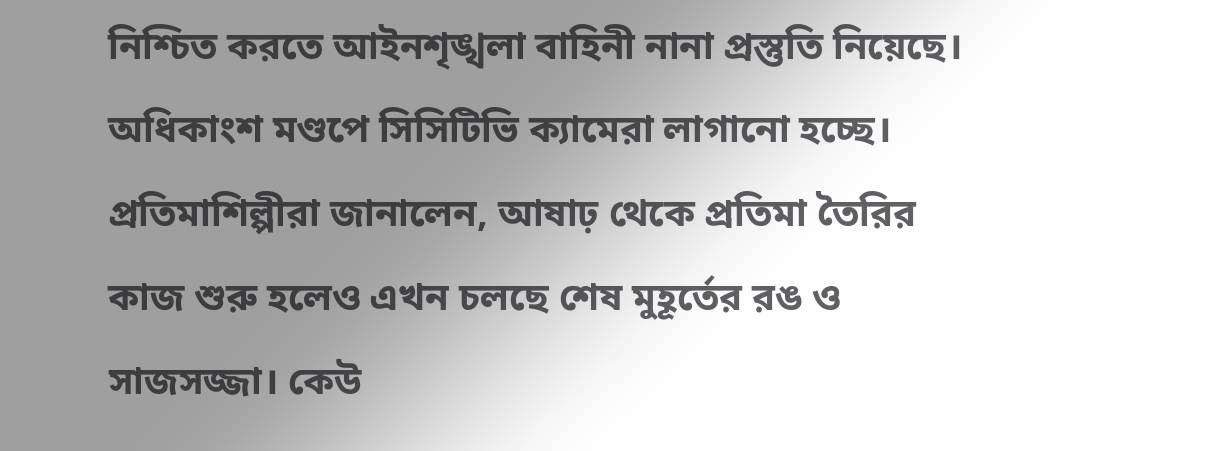নিশ্চিত করতে আইনশৃঙ্খলা বাহিনী নানা প্রস্তুতি নিয়েছে। অধিকাংশ মণ্ডপে সিসিটিভি ক্যামেরা লাগানো হচ্ছে।
প্রতিমাশিল্পীরা জানালেন, আষাঢ় থেকে প্রতিমা তৈরির কাজ শুরু হলেও এখন চলছে শেষ মুহূর্তের রঙ ও সাজসজ্জা। কেউ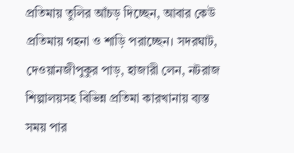প্রতিমায় তুলির আঁচড় দিচ্ছেন, আবার কেউ প্রতিমায় গহনা ও শাড়ি পরাচ্ছেন। সদরঘাট, দেওয়ানজীপুকুর পাড়, হাজারী লেন, নটরাজ শিল্পালয়সহ বিভিন্ন প্রতিমা কারখানায় ব্যস্ত সময় পার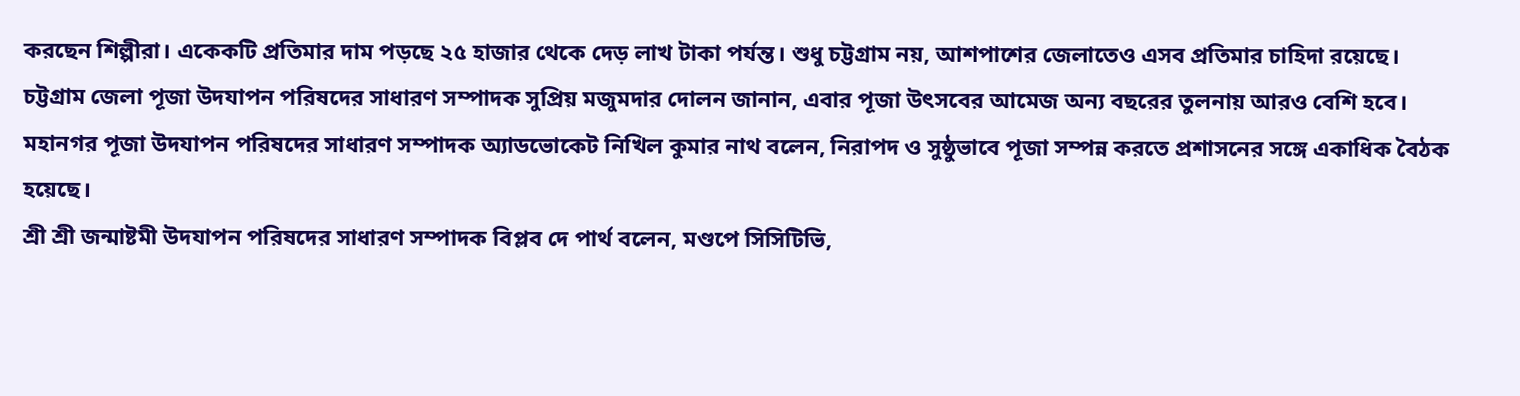করছেন শিল্পীরা। একেকটি প্রতিমার দাম পড়ছে ২৫ হাজার থেকে দেড় লাখ টাকা পর্যন্ত। শুধু চট্টগ্রাম নয়, আশপাশের জেলাতেও এসব প্রতিমার চাহিদা রয়েছে।
চট্টগ্রাম জেলা পূজা উদযাপন পরিষদের সাধারণ সম্পাদক সুপ্রিয় মজুমদার দোলন জানান, এবার পূজা উৎসবের আমেজ অন্য বছরের তুলনায় আরও বেশি হবে। মহানগর পূজা উদযাপন পরিষদের সাধারণ সম্পাদক অ্যাডভোকেট নিখিল কুমার নাথ বলেন, নিরাপদ ও সুষ্ঠুভাবে পূজা সম্পন্ন করতে প্রশাসনের সঙ্গে একাধিক বৈঠক হয়েছে।
শ্রী শ্রী জন্মাষ্টমী উদযাপন পরিষদের সাধারণ সম্পাদক বিপ্লব দে পার্থ বলেন, মণ্ডপে সিসিটিভি,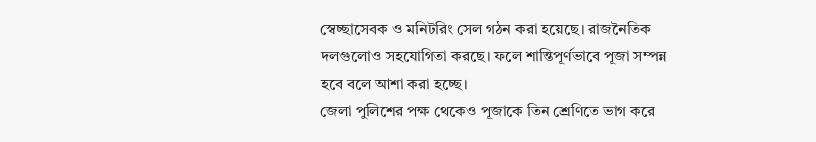স্বেচ্ছাসেবক ও মনিটরিং সেল গঠন করা হয়েছে। রাজনৈতিক দলগুলোও সহযোগিতা করছে। ফলে শান্তিপূর্ণভাবে পূজা সম্পন্ন হবে বলে আশা করা হচ্ছে।
জেলা পুলিশের পক্ষ থেকেও পূজাকে তিন শ্রেণিতে ভাগ করে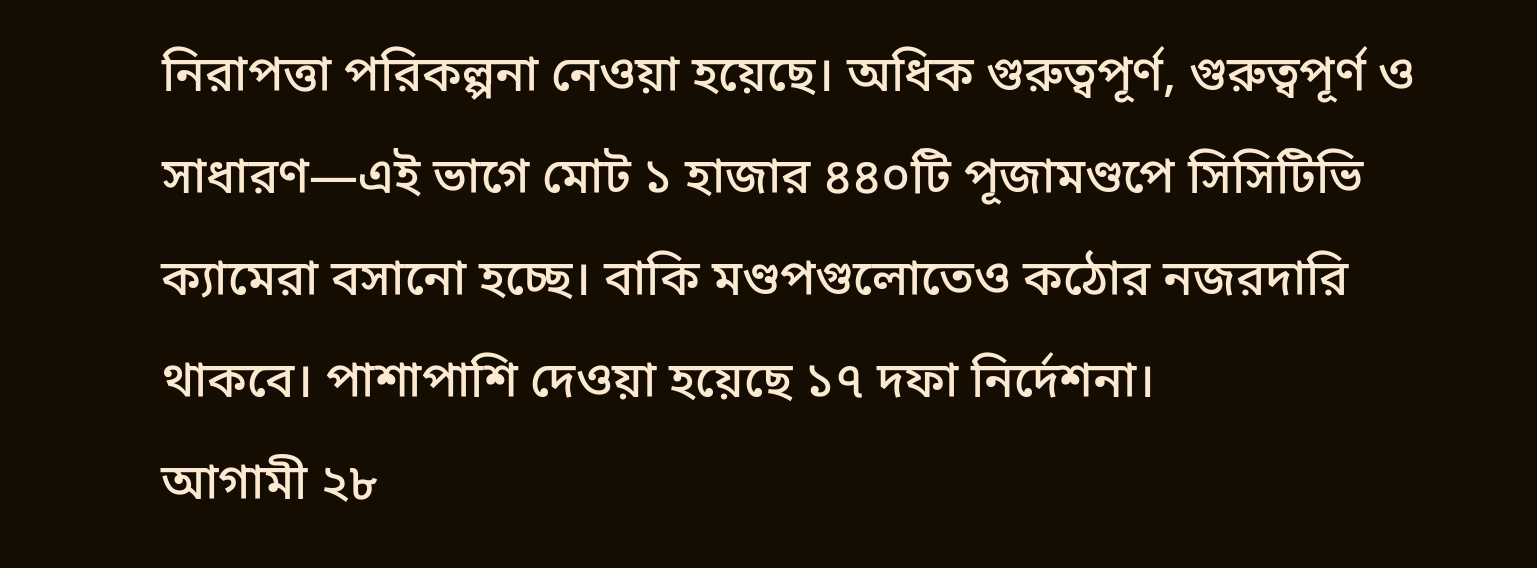নিরাপত্তা পরিকল্পনা নেওয়া হয়েছে। অধিক গুরুত্বপূর্ণ, গুরুত্বপূর্ণ ও সাধারণ—এই ভাগে মোট ১ হাজার ৪৪০টি পূজামণ্ডপে সিসিটিভি ক্যামেরা বসানো হচ্ছে। বাকি মণ্ডপগুলোতেও কঠোর নজরদারি থাকবে। পাশাপাশি দেওয়া হয়েছে ১৭ দফা নির্দেশনা।
আগামী ২৮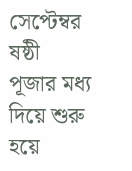সেপ্টেম্বর ষষ্ঠী পূজার মধ্য দিয়ে শুরু হয়ে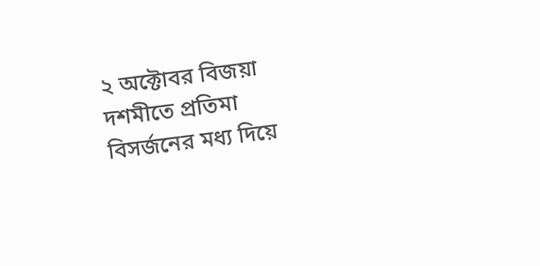২ অক্টোবর বিজয়া দশমীতে প্রতিমা বিসর্জনের মধ্য দিয়ে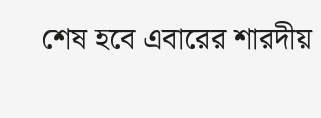শেষ হবে এবারের শারদীয়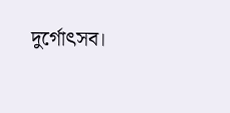দুর্গোৎসব।